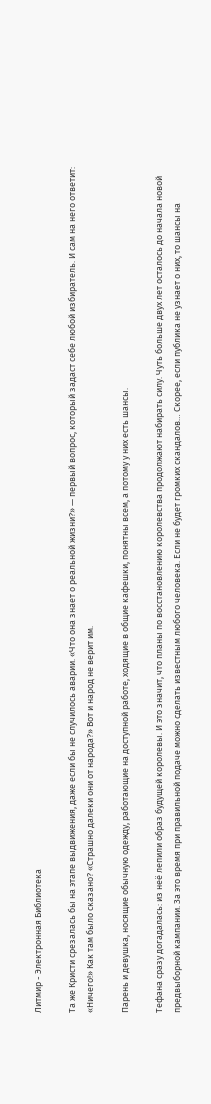Литмир - Электронная Библиотека

Та же Кристи срезалась бы на этапе выдвижения, даже если бы не случилось аварии. «Что она знает о реальной жизни?» — первый вопрос, который задаст себе любой избиратель. И сам на него ответит: «Ничего!» Как там было сказано? «Страшно далеки они от народа?» Вот и народ не верит им.

Парень и девушка, носящие обычную одежду, работающие на доступной работе, ходящие в общие кафешки, понятны всем, а потому у них есть шансы.

Тефана сразу догадалась: из неё лепили образ будущей королевы. И это значит, что планы по восстановлению королевства продолжают набирать силу. Чуть больше двух лет осталось до начала новой предвыборной кампании. За это время при правильной подаче можно сделать известным любого человека. Если не будет громких скандалов… Скорее, если публика не узнает о них, то шансы на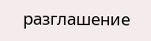разглашение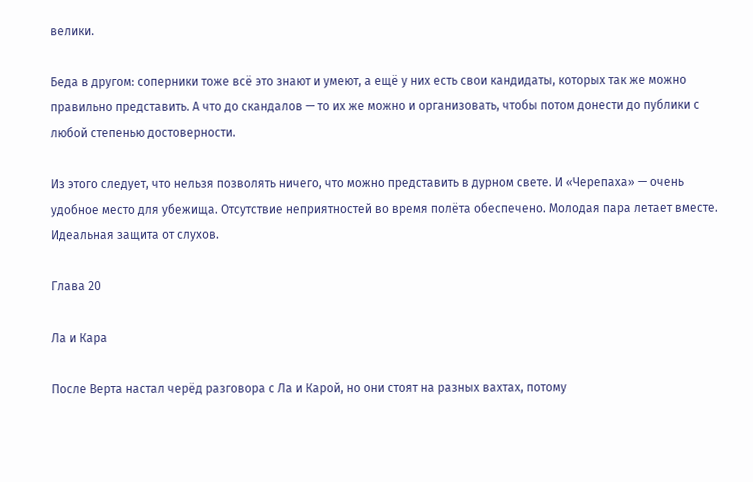велики.

Беда в другом: соперники тоже всё это знают и умеют, а ещё у них есть свои кандидаты, которых так же можно правильно представить. А что до скандалов — то их же можно и организовать, чтобы потом донести до публики с любой степенью достоверности.

Из этого следует, что нельзя позволять ничего, что можно представить в дурном свете. И «Черепаха» — очень удобное место для убежища. Отсутствие неприятностей во время полёта обеспечено. Молодая пара летает вместе. Идеальная защита от слухов.

Глава 20

Ла и Кара

После Верта настал черёд разговора с Ла и Карой, но они стоят на разных вахтах, потому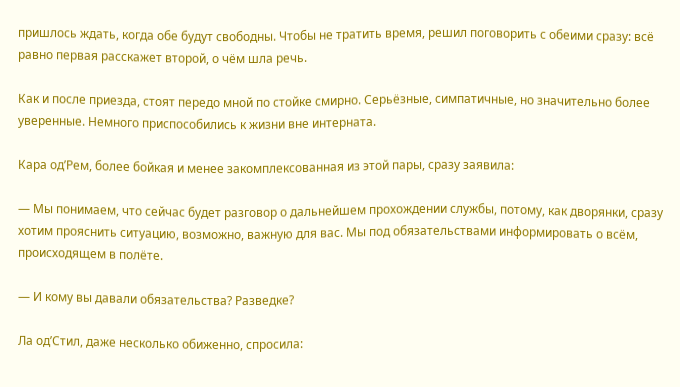пришлось ждать, когда обе будут свободны. Чтобы не тратить время, решил поговорить с обеими сразу: всё равно первая расскажет второй, о чём шла речь.

Как и после приезда, стоят передо мной по стойке смирно. Серьёзные, симпатичные, но значительно более уверенные. Немного приспособились к жизни вне интерната.

Кара од’Рем, более бойкая и менее закомплексованная из этой пары, сразу заявила:

— Мы понимаем, что сейчас будет разговор о дальнейшем прохождении службы, потому, как дворянки, сразу хотим прояснить ситуацию, возможно, важную для вас. Мы под обязательствами информировать о всём, происходящем в полёте.

— И кому вы давали обязательства? Разведке?

Ла од’Стил, даже несколько обиженно, спросила: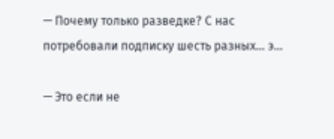— Почему только разведке? С нас потребовали подписку шесть разных… э…

— Это если не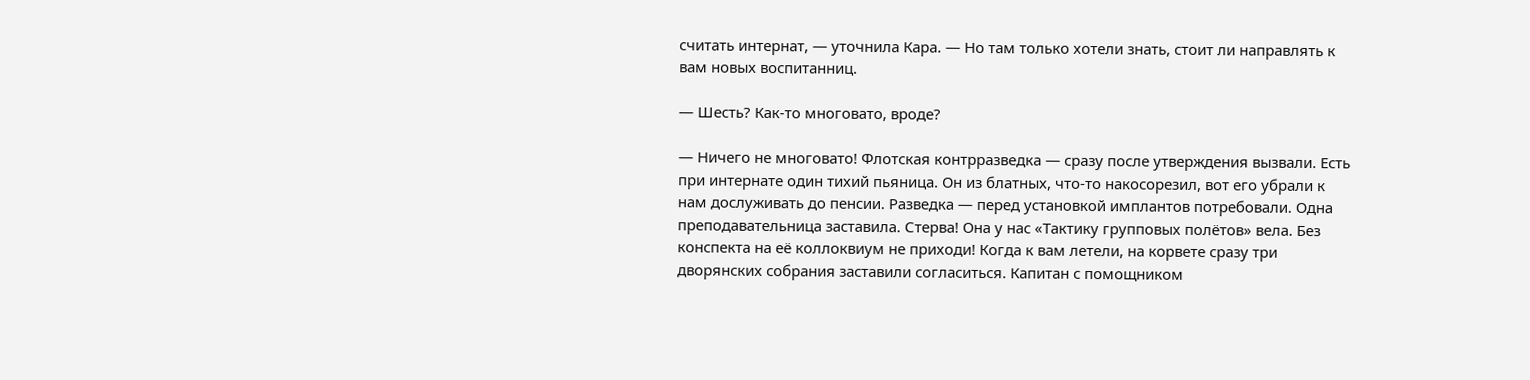считать интернат, — уточнила Кара. — Но там только хотели знать, стоит ли направлять к вам новых воспитанниц.

— Шесть? Как-то многовато, вроде?

— Ничего не многовато! Флотская контрразведка — сразу после утверждения вызвали. Есть при интернате один тихий пьяница. Он из блатных, что-то накосорезил, вот его убрали к нам дослуживать до пенсии. Разведка — перед установкой имплантов потребовали. Одна преподавательница заставила. Стерва! Она у нас «Тактику групповых полётов» вела. Без конспекта на её коллоквиум не приходи! Когда к вам летели, на корвете сразу три дворянских собрания заставили согласиться. Капитан с помощником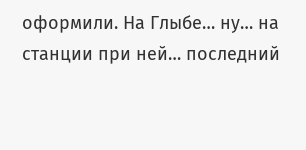оформили. На Глыбе… ну… на станции при ней… последний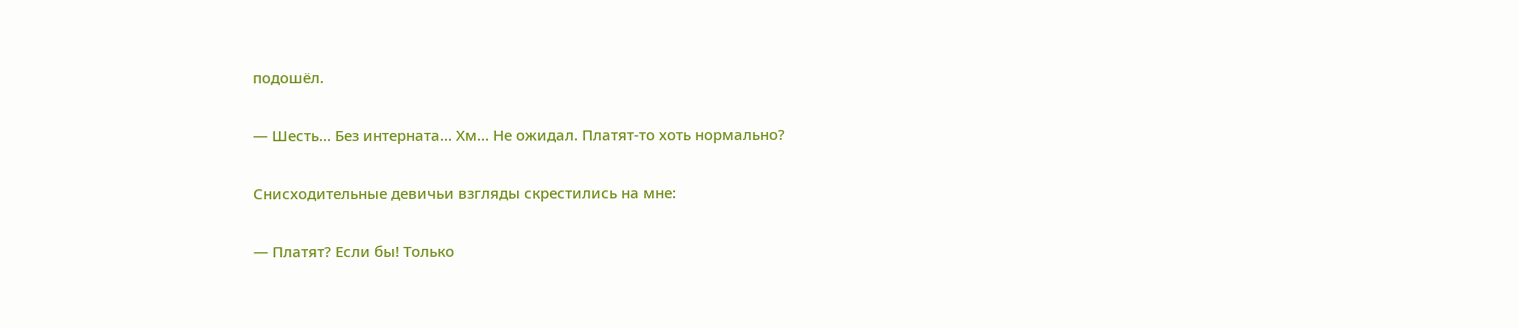подошёл.

— Шесть… Без интерната… Хм… Не ожидал. Платят-то хоть нормально?

Снисходительные девичьи взгляды скрестились на мне:

— Платят? Если бы! Только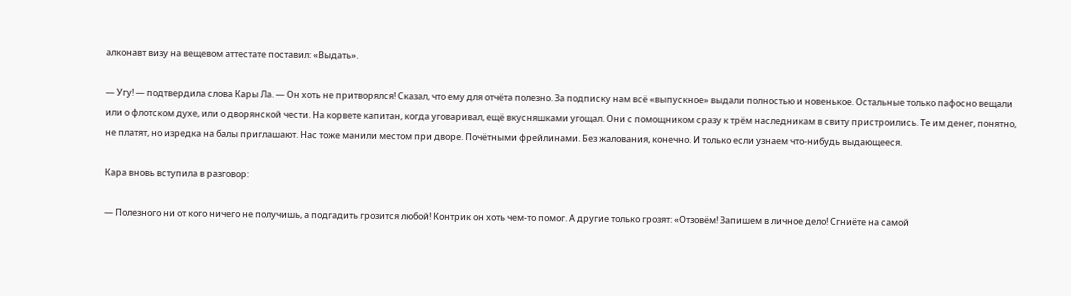алконавт визу на вещевом аттестате поставил: «Выдать».

— Угу! — подтвердила слова Кары Ла. — Он хоть не притворялся! Сказал, что ему для отчёта полезно. За подписку нам всё «выпускное» выдали полностью и новенькое. Остальные только пафосно вещали или о флотском духе, или о дворянской чести. На корвете капитан, когда уговаривал, ещё вкусняшками угощал. Они с помощником сразу к трём наследникам в свиту пристроились. Те им денег, понятно, не платят, но изредка на балы приглашают. Нас тоже манили местом при дворе. Почётными фрейлинами. Без жалования, конечно. И только если узнаем что-нибудь выдающееся.

Кара вновь вступила в разговор:

— Полезного ни от кого ничего не получишь, а подгадить грозится любой! Контрик он хоть чем-то помог. А другие только грозят: «Отзовём! Запишем в личное дело! Сгниёте на самой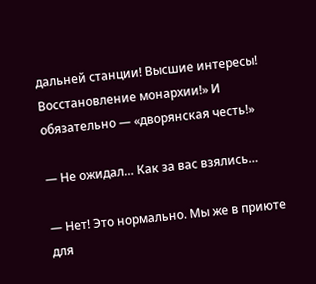дальней станции! Высшие интересы! Восстановление монархии!» И обязательно — «дворянская честь!»

— Не ожидал… Как за вас взялись…

— Нет! Это нормально. Мы же в приюте для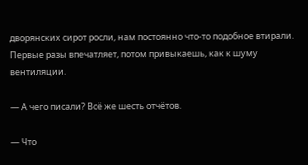дворянских сирот росли, нам постоянно что-то подобное втирали. Первые разы впечатляет, потом привыкаешь, как к шуму вентиляции.

— А чего писали? Всё же шесть отчётов.

— Что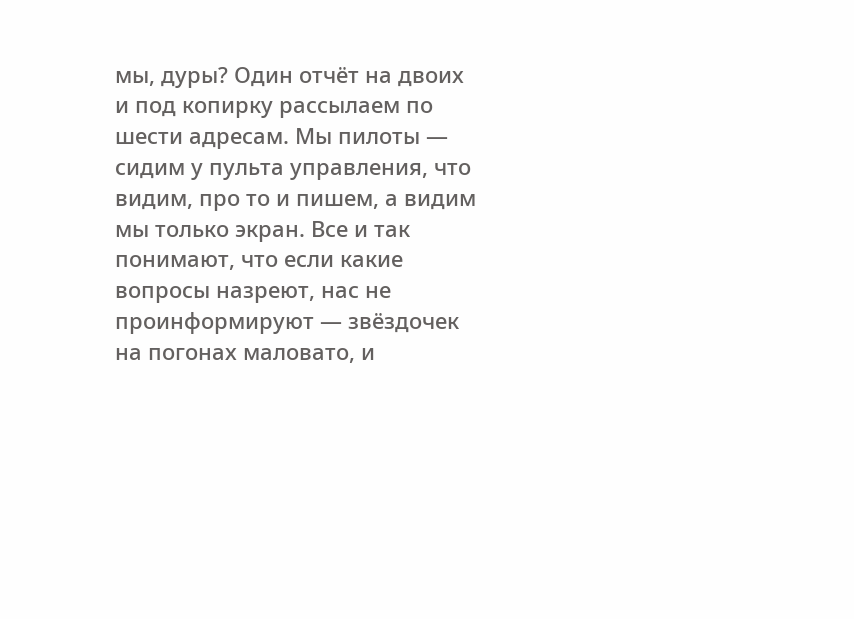мы, дуры? Один отчёт на двоих и под копирку рассылаем по шести адресам. Мы пилоты — сидим у пульта управления, что видим, про то и пишем, а видим мы только экран. Все и так понимают, что если какие вопросы назреют, нас не проинформируют — звёздочек на погонах маловато, и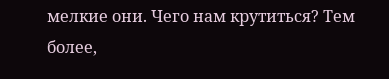мелкие они. Чего нам крутиться? Тем более,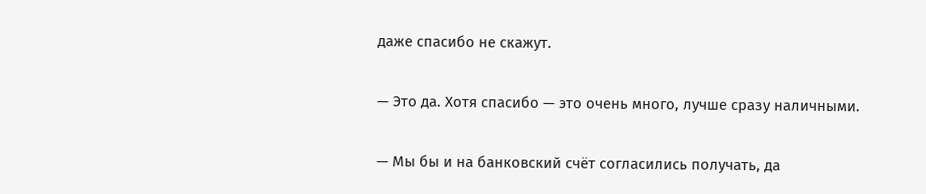даже спасибо не скажут.

— Это да. Хотя спасибо — это очень много, лучше сразу наличными.

— Мы бы и на банковский счёт согласились получать, да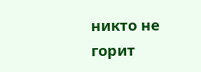никто не горит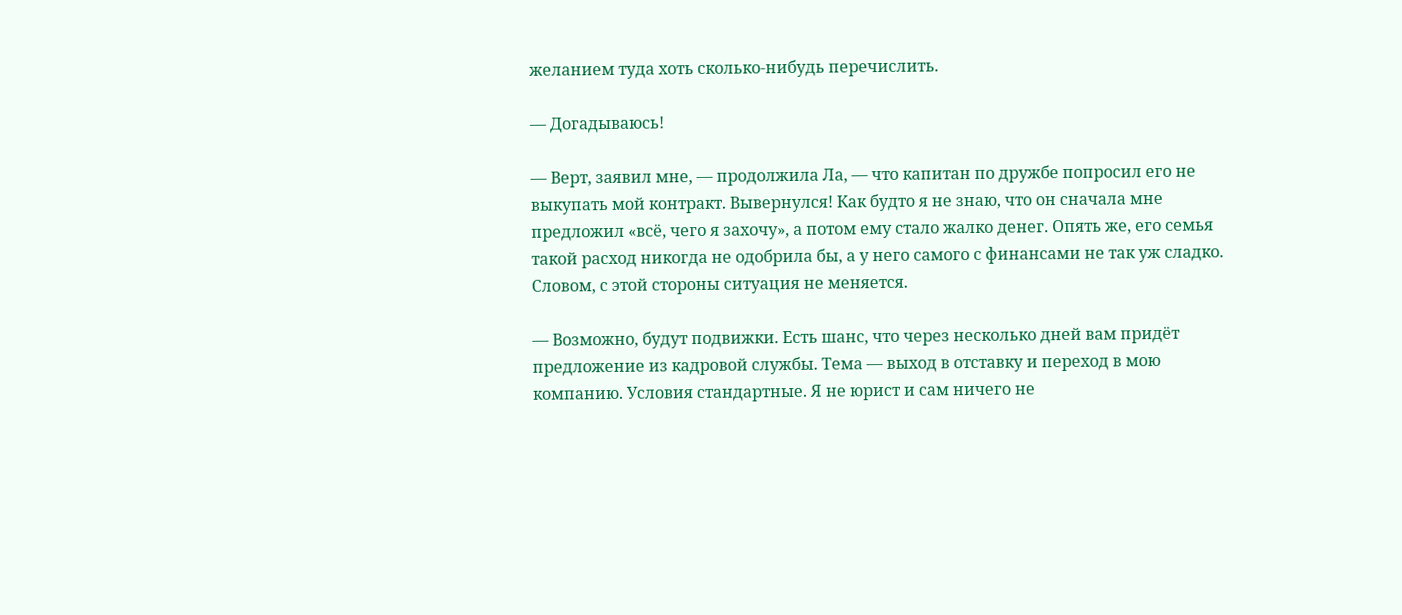желанием туда хоть сколько-нибудь перечислить.

— Догадываюсь!

— Верт, заявил мне, — продолжила Ла, — что капитан по дружбе попросил его не выкупать мой контракт. Вывернулся! Как будто я не знаю, что он сначала мне предложил «всё, чего я захочу», а потом ему стало жалко денег. Опять же, его семья такой расход никогда не одобрила бы, а у него самого с финансами не так уж сладко. Словом, с этой стороны ситуация не меняется.

— Возможно, будут подвижки. Есть шанс, что через несколько дней вам придёт предложение из кадровой службы. Тема — выход в отставку и переход в мою компанию. Условия стандартные. Я не юрист и сам ничего не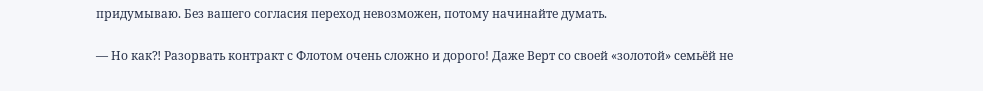придумываю. Без вашего согласия переход невозможен, потому начинайте думать.

— Но как⁈ Разорвать контракт с Флотом очень сложно и дорого! Даже Верт со своей «золотой» семьёй не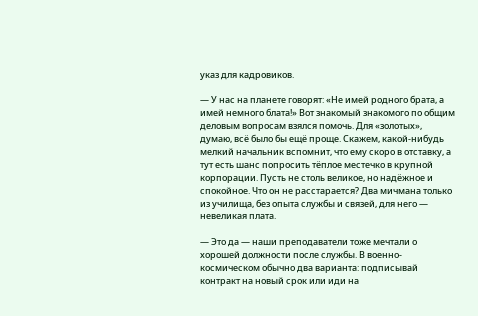указ для кадровиков.

— У нас на планете говорят: «Не имей родного брата, а имей немного блата!» Вот знакомый знакомого по общим деловым вопросам взялся помочь. Для «золотых», думаю, всё было бы ещё проще. Скажем, какой-нибудь мелкий начальник вспомнит, что ему скоро в отставку, а тут есть шанс попросить тёплое местечко в крупной корпорации. Пусть не столь великое, но надёжное и спокойное. Что он не расстарается? Два мичмана только из училища, без опыта службы и связей, для него — невеликая плата.

— Это да — наши преподаватели тоже мечтали о хорошей должности после службы. В военно-космическом обычно два варианта: подписывай контракт на новый срок или иди на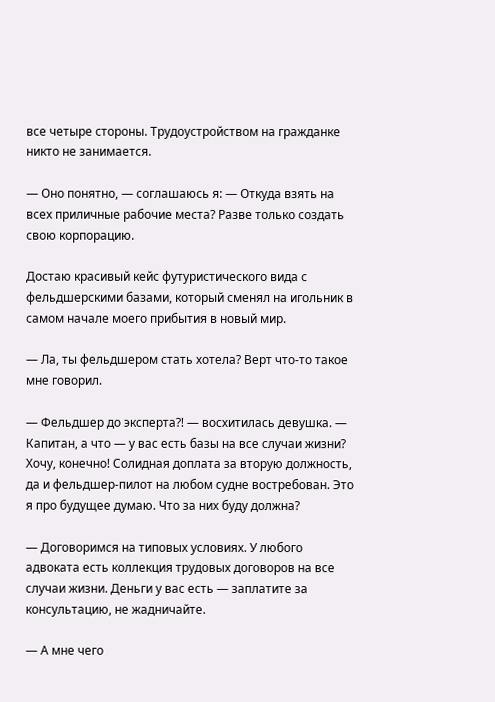все четыре стороны. Трудоустройством на гражданке никто не занимается.

— Оно понятно, — соглашаюсь я: — Откуда взять на всех приличные рабочие места? Разве только создать свою корпорацию.

Достаю красивый кейс футуристического вида с фельдшерскими базами, который сменял на игольник в самом начале моего прибытия в новый мир.

— Ла, ты фельдшером стать хотела? Верт что-то такое мне говорил.

— Фельдшер до эксперта⁈ — восхитилась девушка. — Капитан, а что — у вас есть базы на все случаи жизни? Хочу, конечно! Солидная доплата за вторую должность, да и фельдшер-пилот на любом судне востребован. Это я про будущее думаю. Что за них буду должна?

— Договоримся на типовых условиях. У любого адвоката есть коллекция трудовых договоров на все случаи жизни. Деньги у вас есть — заплатите за консультацию, не жадничайте.

— А мне чего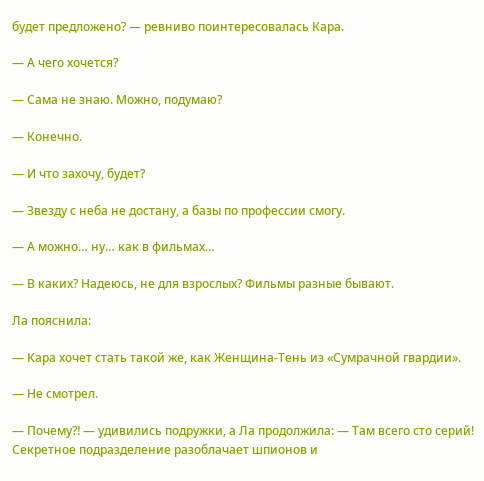будет предложено? — ревниво поинтересовалась Кара.

— А чего хочется?

— Сама не знаю. Можно, подумаю?

— Конечно.

— И что захочу, будет?

— Звезду с неба не достану, а базы по профессии смогу.

— А можно… ну… как в фильмах…

— В каких? Надеюсь, не для взрослых? Фильмы разные бывают.

Ла пояснила:

— Кара хочет стать такой же, как Женщина-Тень из «Сумрачной гвардии».

— Не смотрел.

— Почему⁈ — удивились подружки, а Ла продолжила: — Там всего сто серий! Секретное подразделение разоблачает шпионов и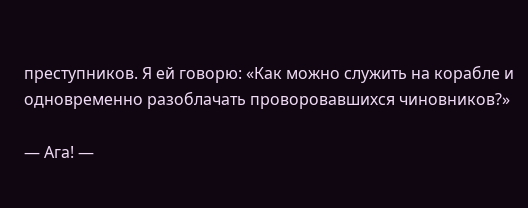преступников. Я ей говорю: «Как можно служить на корабле и одновременно разоблачать проворовавшихся чиновников?»

— Ага! —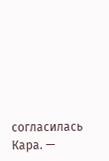согласилась Кара. —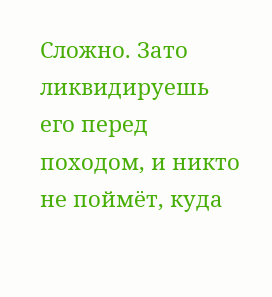Сложно. Зато ликвидируешь его перед походом, и никто не поймёт, куда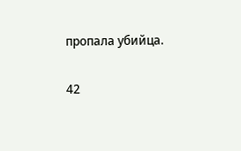пропала убийца.

42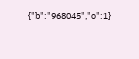{"b":"968045","o":1}